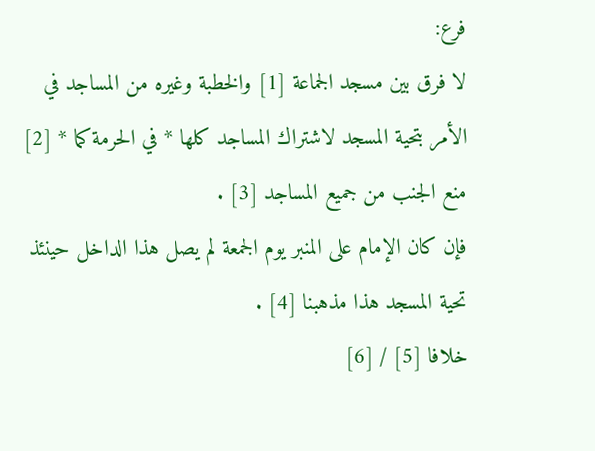فرع:
لا فرق بين مسجد الجماعة [1] والخطبة وغيره من المساجد في الأمر بتحية المسجد لاشتراك المساجد كلها * في الحرمة كما * [2] منع الجنب من جميع المساجد [3] .
فإن كان الإمام على المنبر يوم الجمعة لم يصل هذا الداخل حينئذ تحية المسجد هذا مذهبنا [4] .
خلافا [5] / [6]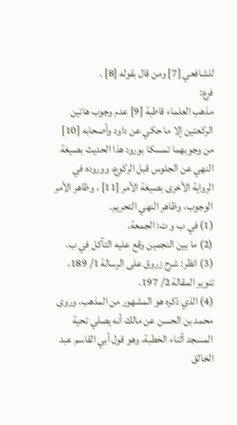للشافعي [7] ومن قال بقوله [8] .
فرع:
مذهب العلماء قاطبة [9] عدم وجوب هاتين الركعتين إلا ما حكي عن داود وأصحابه [10] من وجوبهما تمسكا بورود هذا الحديث بصيغة النهي عن الجلوس قبل الركوع، ووروده في الرواية الأخرى بصيغة الأمر [11] ، وظاهر الأمر الوجوب، وظاهر النهي التحريم.
(1) في ب و ت: الجمعة.
(2) ما بين النجمين وقع عليه التآكل في ب.
(3) انظر: شرح زروق على الرسالة 1/ 189، تنوير المقالة 2/ 197.
(4) الذي ذكره هو المشهور من المذهب، وروى محمد بن الحسن عن مالك أنه يصلي تحية المسجد أثناء الخطبة، وهو قول أبي القاسم عبد الخالق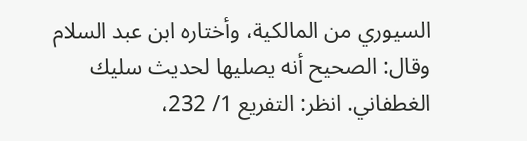السيوري من المالكية، وأختاره ابن عبد السلام وقال: الصحيح أنه يصليها لحديث سليك الغطفاني. انظر: التفريع 1/ 232،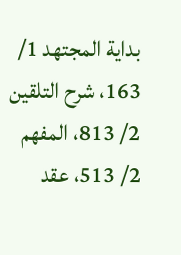بداية المجتهد 1/ 163، شرح التلقين 2/ 813، المفهم 2/ 513، عقد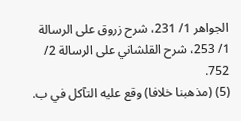الجواهر 1/ 231، شرح زروق على الرسالة 1/ 253، شرح القلشاني على الرسالة 2/ 752.
(5) (مذهبنا خلافا) وقع عليه التآكل في ب.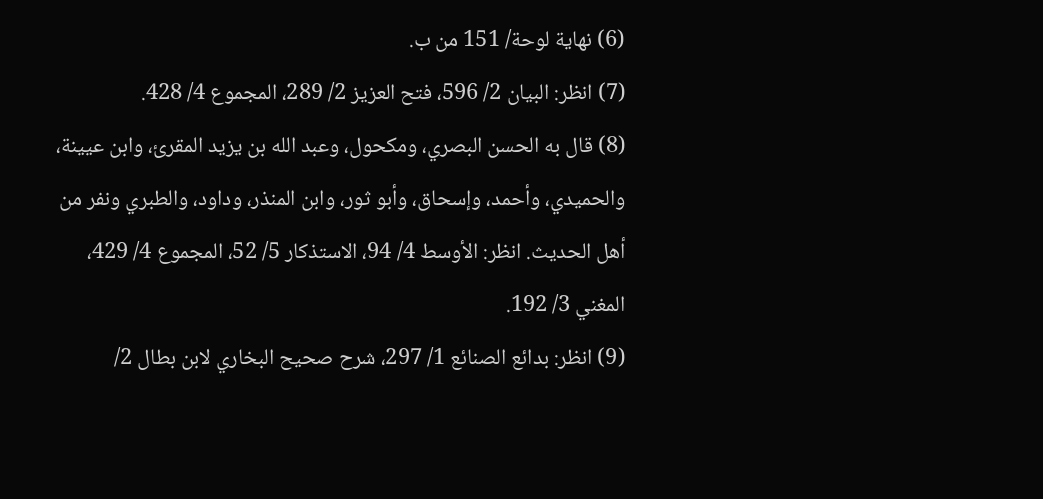(6) نهاية لوحة/ 151 من ب.
(7) انظر: البيان 2/ 596، فتح العزيز 2/ 289، المجموع 4/ 428.
(8) قال به الحسن البصري، ومكحول، وعبد الله بن يزيد المقرئ، وابن عيينة، والحميدي، وأحمد، وإسحاق، وأبو ثور، وابن المنذر، وداود، والطبري ونفر من أهل الحديث. انظر: الأوسط 4/ 94، الاستذكار 5/ 52، المجموع 4/ 429، المغني 3/ 192.
(9) انظر: بدائع الصنائع 1/ 297، شرح صحيح البخاري لابن بطال 2/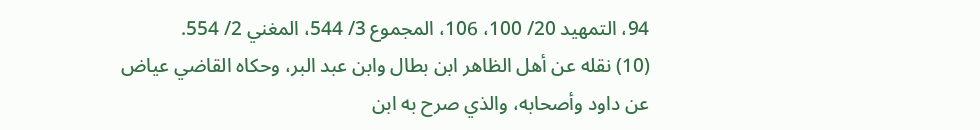94، التمهيد 20/ 100، 106، المجموع 3/ 544، المغني 2/ 554.
(10) نقله عن أهل الظاهر ابن بطال وابن عبد البر، وحكاه القاضي عياض عن داود وأصحابه، والذي صرح به ابن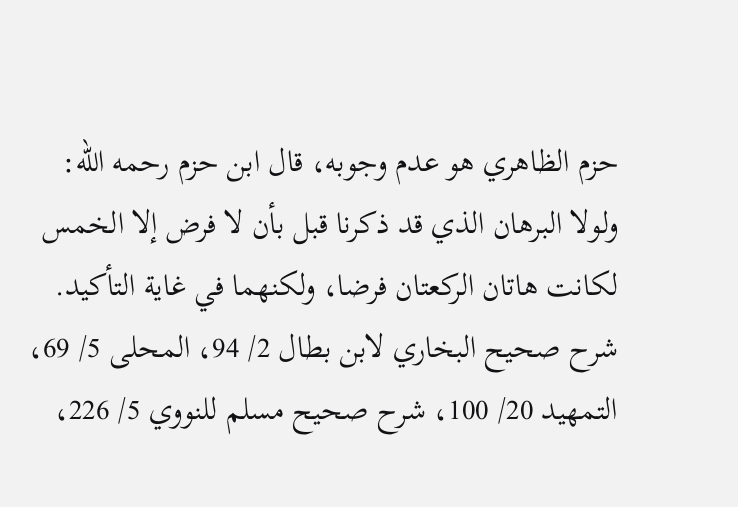حزم الظاهري هو عدم وجوبه، قال ابن حزم رحمه الله: ولولا البرهان الذي قد ذكرنا قبل بأن لا فرض إلا الخمس لكانت هاتان الركعتان فرضا، ولكنهما في غاية التأكيد. شرح صحيح البخاري لابن بطال 2/ 94، المحلى 5/ 69، التمهيد 20/ 100، شرح صحيح مسلم للنووي 5/ 226،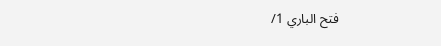فتح الباري 1/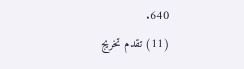640.
(11) تقدم تخريج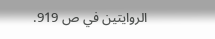الروايتين في ص 919.